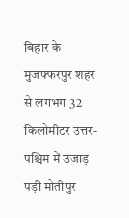बिहार के मुजफ्फरपुर शहर से लगभग 32 किलोमीटर उत्तर-पश्चिम में उजाड़ पड़ी मोतीपुर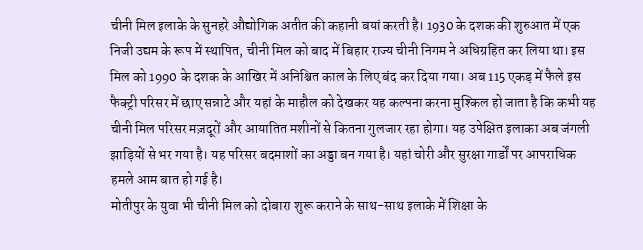चीनी मिल इलाके के सुनहरे औद्योगिक अतीत की कहानी बयां करती है। 1930 के दशक की शुरुआत में एक निजी उद्यम के रूप में स्थापित, चीनी मिल को बाद में बिहार राज्य चीनी निगम ने अधिग्रहित कर लिया था। इस मिल को 1990 के दशक के आखिर में अनिश्चित काल के लिए बंद कर दिया गया। अब 115 एकड़ में फैले इस फैक्ट्री परिसर में छाए सन्नाटे और यहां के माहौल को देखकर यह कल्पना करना मुश्किल हो जाता है कि कभी यह चीनी मिल परिसर मज़दूरों और आयातित मशीनों से कितना गुलजार रहा होगा। यह उपेक्षित इलाका अब जंगली झाड़ियों से भर गया है। यह परिसर बदमाशों का अड्डा बन गया है। यहां चोरी और सुरक्षा गार्डों पर आपराधिक हमले आम बात हो गई है।
मोतीपुर के युवा भी चीनी मिल को दोबारा शुरू कराने के साथ-साथ इलाके में शिक्षा के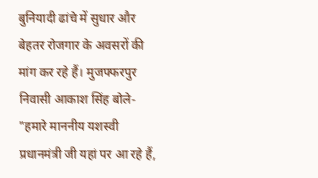बुनियादी ढांचे में सुधार और बेहतर रोजगार के अवसरों की मांग कर रहे हैं। मुजफ्फरपुर निवासी आकाश सिंह बोले- "हमारे माननीय यशस्वी प्रधानमंत्री जी यहां पर आ रहे हैं,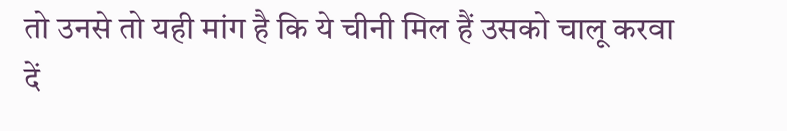तो उनसे तो यही मांग है कि ये चीनी मिल हैं उसको चालू करवा दें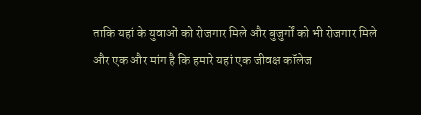ताकि यहां के युवाओं को रोजगार मिले और बुजुर्गों को भी रोजगार मिले और एक और मांग है कि हमारे यहां एक जीवक्ष कॉलेज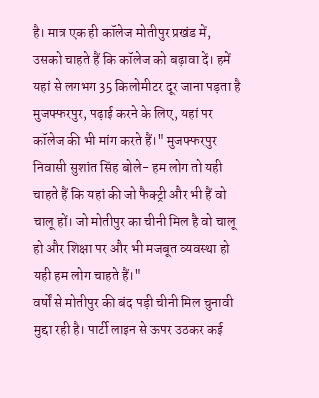है। मात्र एक ही कॉलेज मोतीपुर प्रखंड में, उसको चाहते हैं कि कॉलेज को बढ़ावा दें। हमें यहां से लगभग 35 किलोमीटर दूर जाना पड़ता है मुजफ्फरपुर, पढ़ाई करने के लिए, यहां पर कॉलेज की भी मांग करते हैं।" मुजफ्फरपुर निवासी सुशांत सिंह बोले- हम लोग तो यही चाहते हैं कि यहां की जो फैक्ट्री और भी हैं वो चालू हों। जो मोतीपुर का चीनी मिल है वो चालू हो और शिक्षा पर और भी मजबूत व्यवस्था हो यही हम लोग चाहते हैं।"
वर्षों से मोतीपुर की बंद पड़ी चीनी मिल चुनावी मुद्दा रही है। पार्टी लाइन से ऊपर उठकर कई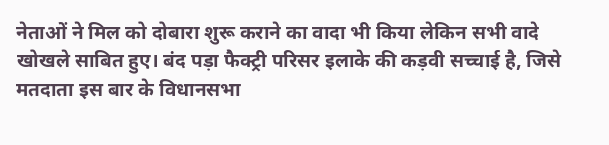नेताओं ने मिल को दोबारा शुरू कराने का वादा भी किया लेकिन सभी वादे खोखले साबित हुए। बंद पड़ा फैक्ट्री परिसर इलाके की कड़वी सच्चाई है, जिसे मतदाता इस बार के विधानसभा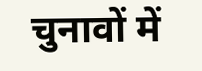चुनावों में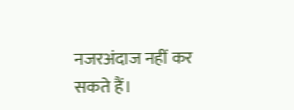नजरअंदाज नहीं कर सकते हैं।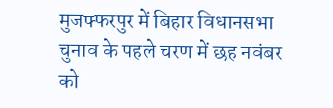मुजफ्फरपुर में बिहार विधानसभा चुनाव के पहले चरण में छह नवंबर को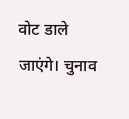वोट डाले जाएंगे। चुनाव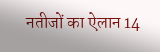नतीजों का ऐलान 14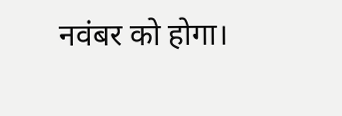नवंबर को होगा।